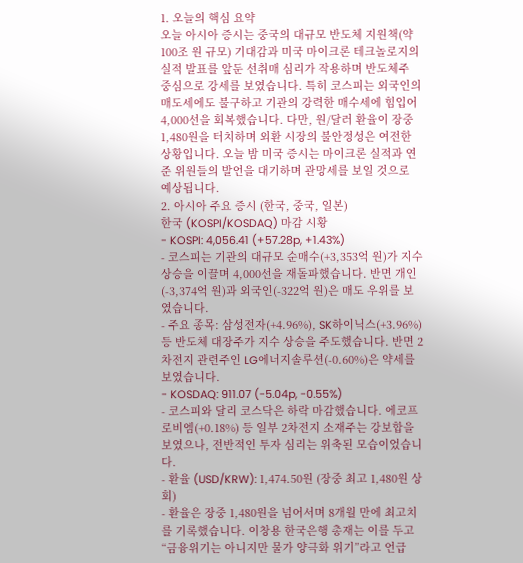1. 오늘의 핵심 요약
오늘 아시아 증시는 중국의 대규모 반도체 지원책(약 100조 원 규모) 기대감과 미국 마이크론 테크놀로지의 실적 발표를 앞둔 선취매 심리가 작용하며 반도체주 중심으로 강세를 보였습니다. 특히 코스피는 외국인의 매도세에도 불구하고 기관의 강력한 매수세에 힘입어 4,000선을 회복했습니다. 다만, 원/달러 환율이 장중 1,480원을 터치하며 외환 시장의 불안정성은 여전한 상황입니다. 오늘 밤 미국 증시는 마이크론 실적과 연준 위원들의 발언을 대기하며 관망세를 보일 것으로 예상됩니다.
2. 아시아 주요 증시 (한국, 중국, 일본)
한국 (KOSPI/KOSDAQ) 마감 시황
- KOSPI: 4,056.41 (+57.28p, +1.43%)
- 코스피는 기관의 대규모 순매수(+3,353억 원)가 지수 상승을 이끌며 4,000선을 재돌파했습니다. 반면 개인(-3,374억 원)과 외국인(-322억 원)은 매도 우위를 보였습니다.
- 주요 종목: 삼성전자(+4.96%), SK하이닉스(+3.96%) 등 반도체 대장주가 지수 상승을 주도했습니다. 반면 2차전지 관련주인 LG에너지솔루션(-0.60%)은 약세를 보였습니다.
- KOSDAQ: 911.07 (-5.04p, -0.55%)
- 코스피와 달리 코스닥은 하락 마감했습니다. 에코프로비엠(+0.18%) 등 일부 2차전지 소재주는 강보합을 보였으나, 전반적인 투자 심리는 위축된 모습이었습니다.
- 환율 (USD/KRW): 1,474.50원 (장중 최고 1,480원 상회)
- 환율은 장중 1,480원을 넘어서며 8개월 만에 최고치를 기록했습니다. 이창용 한국은행 총재는 이를 두고 “금융위기는 아니지만 물가 양극화 위기”라고 언급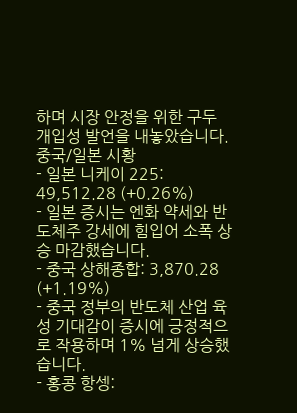하며 시장 안정을 위한 구두 개입성 발언을 내놓았습니다.
중국/일본 시황
- 일본 니케이 225: 49,512.28 (+0.26%)
- 일본 증시는 엔화 약세와 반도체주 강세에 힘입어 소폭 상승 마감했습니다.
- 중국 상해종합: 3,870.28 (+1.19%)
- 중국 정부의 반도체 산업 육성 기대감이 증시에 긍정적으로 작용하며 1% 넘게 상승했습니다.
- 홍콩 항셍: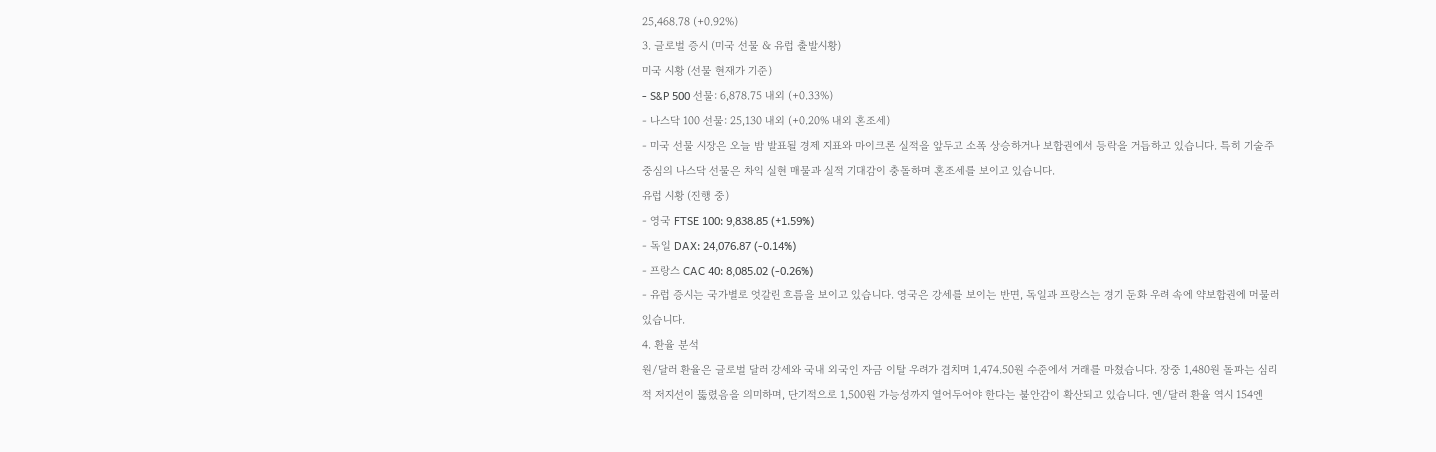25,468.78 (+0.92%)
3. 글로벌 증시 (미국 선물 & 유럽 출발시황)
미국 시황 (선물 현재가 기준)
- S&P 500 선물: 6,878.75 내외 (+0.33%)
- 나스닥 100 선물: 25,130 내외 (+0.20% 내외 혼조세)
- 미국 선물 시장은 오늘 밤 발표될 경제 지표와 마이크론 실적을 앞두고 소폭 상승하거나 보합권에서 등락을 거듭하고 있습니다. 특히 기술주 중심의 나스닥 선물은 차익 실현 매물과 실적 기대감이 충돌하며 혼조세를 보이고 있습니다.
유럽 시황 (진행 중)
- 영국 FTSE 100: 9,838.85 (+1.59%)
- 독일 DAX: 24,076.87 (-0.14%)
- 프랑스 CAC 40: 8,085.02 (-0.26%)
- 유럽 증시는 국가별로 엇갈린 흐름을 보이고 있습니다. 영국은 강세를 보이는 반면, 독일과 프랑스는 경기 둔화 우려 속에 약보합권에 머물러 있습니다.
4. 환율 분석
원/달러 환율은 글로벌 달러 강세와 국내 외국인 자금 이탈 우려가 겹치며 1,474.50원 수준에서 거래를 마쳤습니다. 장중 1,480원 돌파는 심리적 저지선이 뚫렸음을 의미하며, 단기적으로 1,500원 가능성까지 열어두어야 한다는 불안감이 확산되고 있습니다. 엔/달러 환율 역시 154엔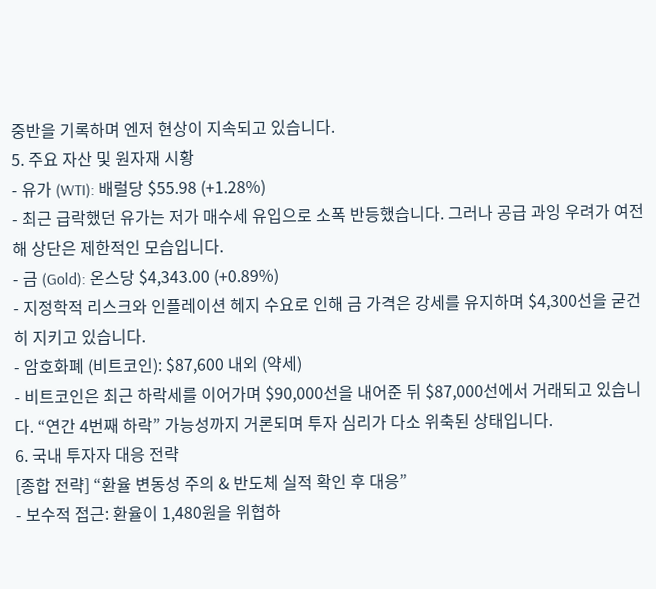중반을 기록하며 엔저 현상이 지속되고 있습니다.
5. 주요 자산 및 원자재 시황
- 유가 (WTI): 배럴당 $55.98 (+1.28%)
- 최근 급락했던 유가는 저가 매수세 유입으로 소폭 반등했습니다. 그러나 공급 과잉 우려가 여전해 상단은 제한적인 모습입니다.
- 금 (Gold): 온스당 $4,343.00 (+0.89%)
- 지정학적 리스크와 인플레이션 헤지 수요로 인해 금 가격은 강세를 유지하며 $4,300선을 굳건히 지키고 있습니다.
- 암호화폐 (비트코인): $87,600 내외 (약세)
- 비트코인은 최근 하락세를 이어가며 $90,000선을 내어준 뒤 $87,000선에서 거래되고 있습니다. “연간 4번째 하락” 가능성까지 거론되며 투자 심리가 다소 위축된 상태입니다.
6. 국내 투자자 대응 전략
[종합 전략] “환율 변동성 주의 & 반도체 실적 확인 후 대응”
- 보수적 접근: 환율이 1,480원을 위협하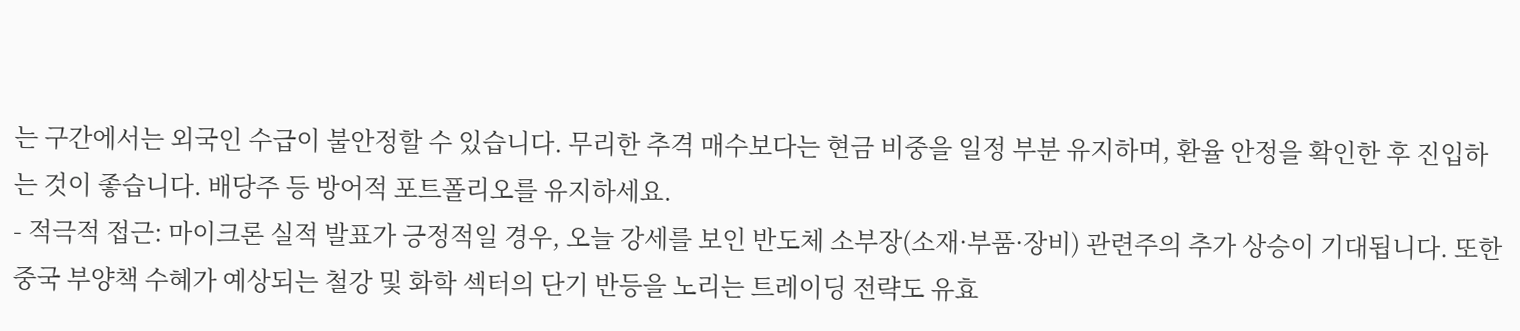는 구간에서는 외국인 수급이 불안정할 수 있습니다. 무리한 추격 매수보다는 현금 비중을 일정 부분 유지하며, 환율 안정을 확인한 후 진입하는 것이 좋습니다. 배당주 등 방어적 포트폴리오를 유지하세요.
- 적극적 접근: 마이크론 실적 발표가 긍정적일 경우, 오늘 강세를 보인 반도체 소부장(소재·부품·장비) 관련주의 추가 상승이 기대됩니다. 또한 중국 부양책 수혜가 예상되는 철강 및 화학 섹터의 단기 반등을 노리는 트레이딩 전략도 유효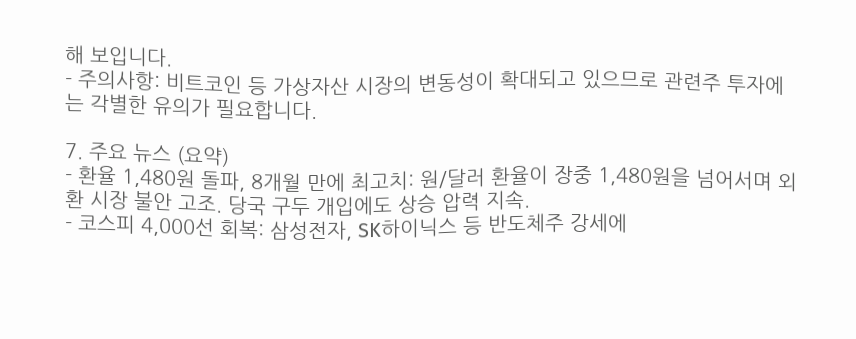해 보입니다.
- 주의사항: 비트코인 등 가상자산 시장의 변동성이 확대되고 있으므로 관련주 투자에는 각별한 유의가 필요합니다.

7. 주요 뉴스 (요약)
- 환율 1,480원 돌파, 8개월 만에 최고치: 원/달러 환율이 장중 1,480원을 넘어서며 외환 시장 불안 고조. 당국 구두 개입에도 상승 압력 지속.
- 코스피 4,000선 회복: 삼성전자, SK하이닉스 등 반도체주 강세에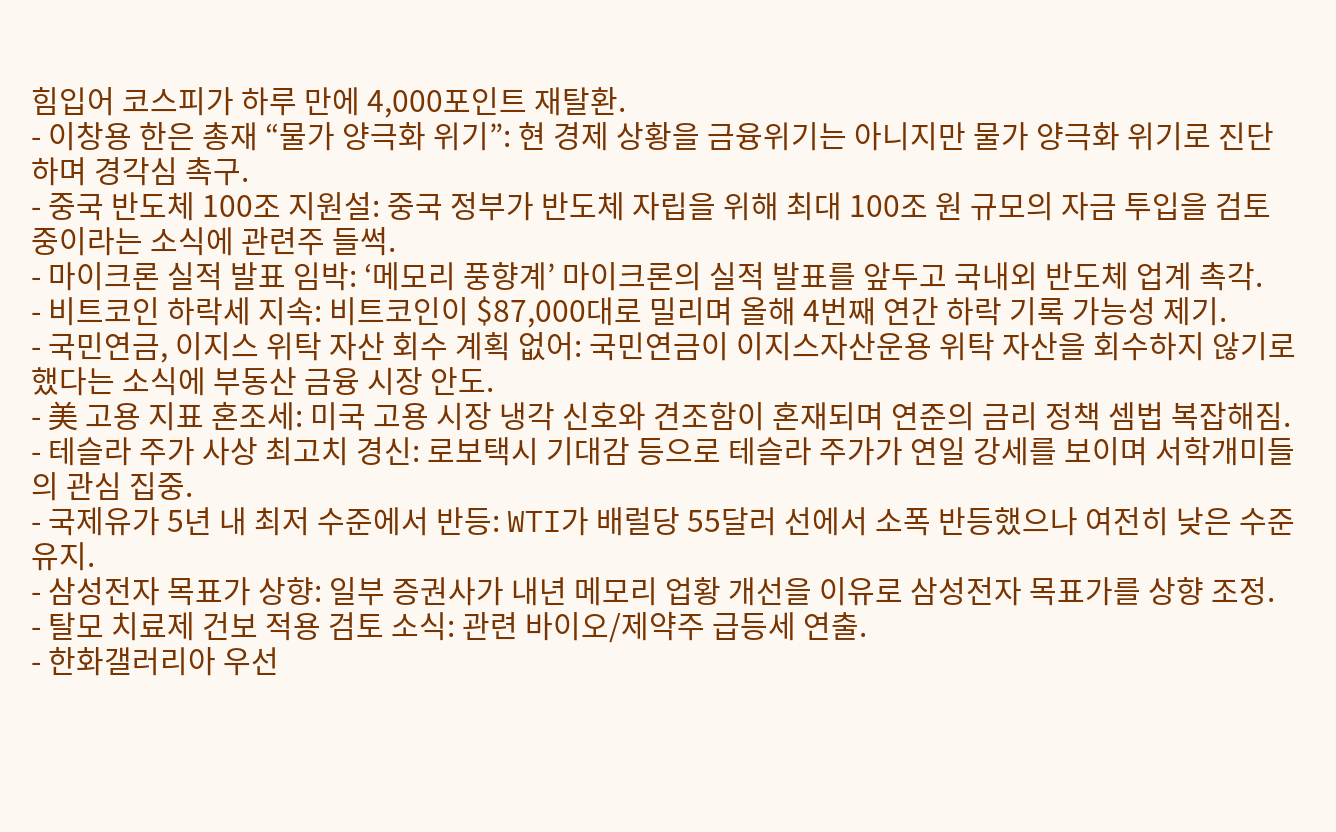힘입어 코스피가 하루 만에 4,000포인트 재탈환.
- 이창용 한은 총재 “물가 양극화 위기”: 현 경제 상황을 금융위기는 아니지만 물가 양극화 위기로 진단하며 경각심 촉구.
- 중국 반도체 100조 지원설: 중국 정부가 반도체 자립을 위해 최대 100조 원 규모의 자금 투입을 검토 중이라는 소식에 관련주 들썩.
- 마이크론 실적 발표 임박: ‘메모리 풍향계’ 마이크론의 실적 발표를 앞두고 국내외 반도체 업계 촉각.
- 비트코인 하락세 지속: 비트코인이 $87,000대로 밀리며 올해 4번째 연간 하락 기록 가능성 제기.
- 국민연금, 이지스 위탁 자산 회수 계획 없어: 국민연금이 이지스자산운용 위탁 자산을 회수하지 않기로 했다는 소식에 부동산 금융 시장 안도.
- 美 고용 지표 혼조세: 미국 고용 시장 냉각 신호와 견조함이 혼재되며 연준의 금리 정책 셈법 복잡해짐.
- 테슬라 주가 사상 최고치 경신: 로보택시 기대감 등으로 테슬라 주가가 연일 강세를 보이며 서학개미들의 관심 집중.
- 국제유가 5년 내 최저 수준에서 반등: WTI가 배럴당 55달러 선에서 소폭 반등했으나 여전히 낮은 수준 유지.
- 삼성전자 목표가 상향: 일부 증권사가 내년 메모리 업황 개선을 이유로 삼성전자 목표가를 상향 조정.
- 탈모 치료제 건보 적용 검토 소식: 관련 바이오/제약주 급등세 연출.
- 한화갤러리아 우선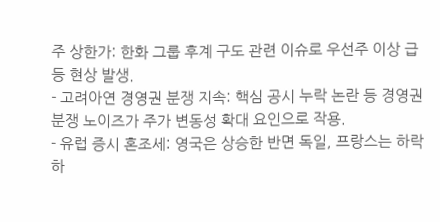주 상한가: 한화 그룹 후계 구도 관련 이슈로 우선주 이상 급등 현상 발생.
- 고려아연 경영권 분쟁 지속: 핵심 공시 누락 논란 등 경영권 분쟁 노이즈가 주가 변동성 확대 요인으로 작용.
- 유럽 증시 혼조세: 영국은 상승한 반면 독일, 프랑스는 하락하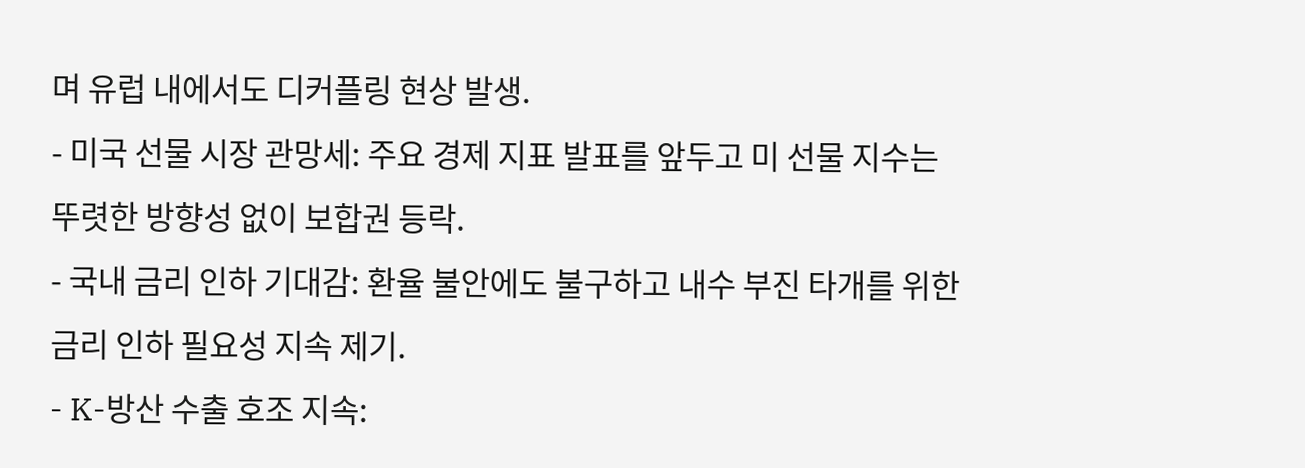며 유럽 내에서도 디커플링 현상 발생.
- 미국 선물 시장 관망세: 주요 경제 지표 발표를 앞두고 미 선물 지수는 뚜렷한 방향성 없이 보합권 등락.
- 국내 금리 인하 기대감: 환율 불안에도 불구하고 내수 부진 타개를 위한 금리 인하 필요성 지속 제기.
- K-방산 수출 호조 지속: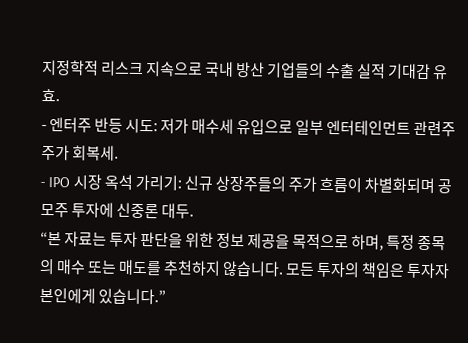지정학적 리스크 지속으로 국내 방산 기업들의 수출 실적 기대감 유효.
- 엔터주 반등 시도: 저가 매수세 유입으로 일부 엔터테인먼트 관련주 주가 회복세.
- IPO 시장 옥석 가리기: 신규 상장주들의 주가 흐름이 차별화되며 공모주 투자에 신중론 대두.
“본 자료는 투자 판단을 위한 정보 제공을 목적으로 하며, 특정 종목의 매수 또는 매도를 추천하지 않습니다. 모든 투자의 책임은 투자자 본인에게 있습니다.”